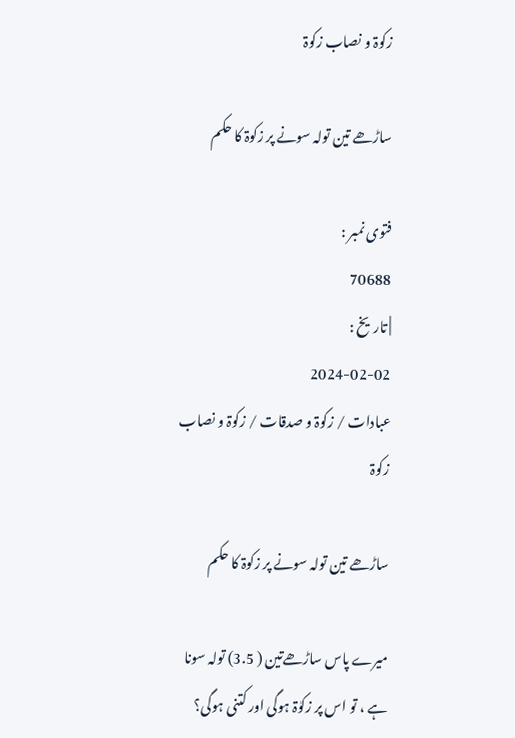زکوۃ و نصاب زکوۃ

ساڑھے تین تولہ سونے پر زکوۃ کا حکم

فتوی نمبر :
70688
| تاریخ :
2024-02-02
عبادات / زکوۃ و صدقات / زکوۃ و نصاب زکوۃ

ساڑھے تین تولہ سونے پر زکوۃ کا حکم

میرے پاس ساڑھےتین ( 3.5) تولہ سونا ہے ، تو اس پر زکوٰۃ ہوگی اور کتنی ہوگی؟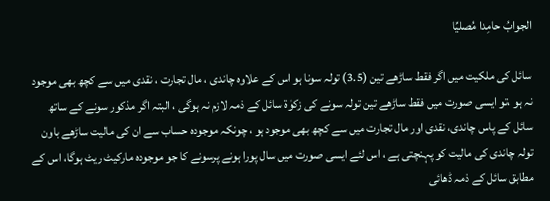الجوابُ حامِدا مُصلیِّا

سائل کی ملکیت میں اگر فقط ساڑھے تین (3.5) تولہ سونا ہو اس کے علاوہ چاندی ، مال تجارت ، نقدی میں سے کچھ بھی موجود نہ ہو ،تو ایسی صورت میں فقط ساڑھے تین تولہ سونے کی زکوٰۃ سائل کے ذمہ لازم نہ ہوگی ، البتہ اگر مذکور سونے کے ساتھ سائل کے پاس چاندی، نقدی اور مال تجارت میں سے کچھ بھی موجود ہو ، چونکہ موجودہ حساب سے ان کی مالیت ساڑھے باون تولہ چاندی کی مالیت کو پہنچتی ہے ، اس لئے ایسی صورت میں سال پورا ہونے پرسونے کا جو موجودہ مارکیٹ ریٹ ہوگا، اس کے مطابق سائل کے ذمہ ڈھائی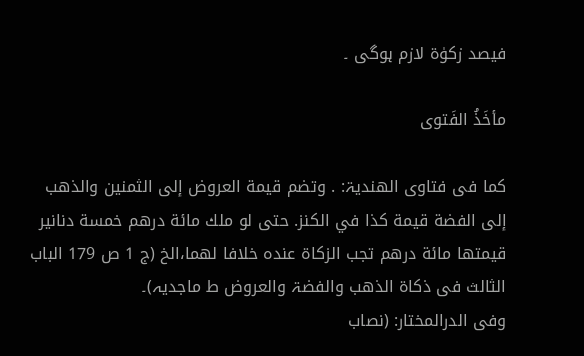فیصد زکوٰۃ لازم ہوگی ۔

مأخَذُ الفَتوی

کما فی فتاوی الھندیۃ: . وتضم قيمة العروض إلى الثمنين والذهب إلى الفضة قيمة كذا في الكنز. حتى لو ملك مائة درهم خمسة دنانير قيمتها مائة درهم تجب الزكاة عنده خلافا لهما،الخ (ج 1 ص 179 الباب الثالث فی ذکاۃ الذھب والفضۃ والعروض ط ماجدیہ)۔
وفی الدرالمختار: (نصاب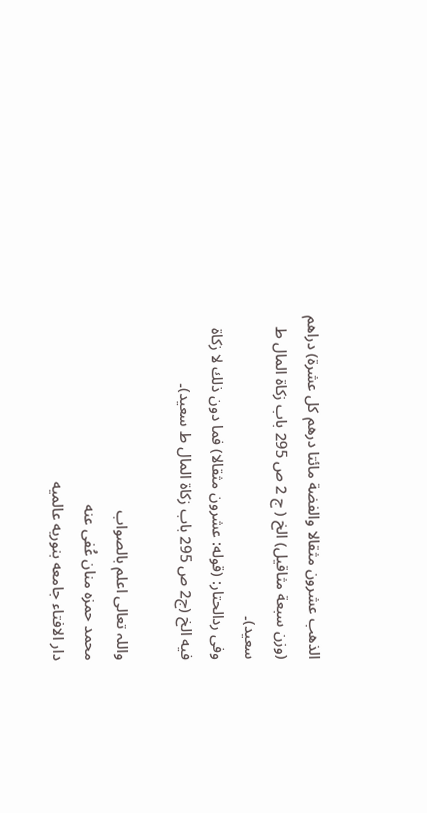الذهب عشرون مثقالا والفضة مائتا درهم كل عشرة) دراهم (وزن سبعة مثاقيل) الخ ( ج 2 ص 295 باب زکاۃ المال ط سعید)۔
وفی ردالحتار: (قوله: عشرون مثقالا) فما دون ذلك لا زكاة فيه الخ (ج2 ص 295 باب زکاۃ المال ط سعید)۔

واللہ تعالی اعلم بالصواب
محمد حمزہ منان عُفی عنه
دار الافتاء جامعه بنوریه عالمیه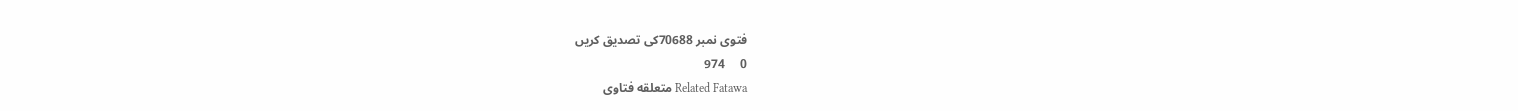فتوی نمبر 70688کی تصدیق کریں
0     974
Related Fatawa متعلقه فتاوی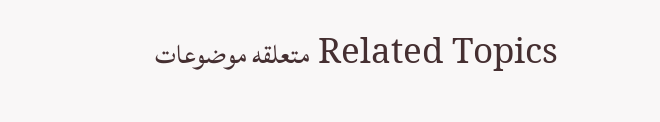Related Topics متعلقه موضوعات